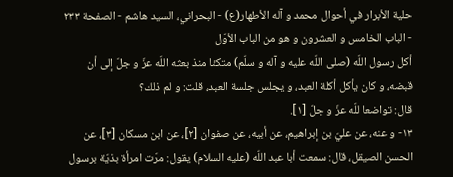حلية الأبرار في أحوال محمد و آله الأطهار(ع) - البحراني، السيد هاشم - الصفحة ٢٣٣ - الباب الخامس و العشرون و هو من الباب الأوّل
أكل رسول اللّه (صلى اللّه عليه و آله و سلّم) متكئا منذ بعثه اللّه عزّ و جلّ إلى أن قبضه، و كان يأكل أكلة العبد، و يجلس جلسة العبد، قلت: و لم ذلك؟
قال: تواضعا للّه عزّ و جلّ [١].
١٣- و عنه، عن عليّ بن إبراهيم، عن أبيه، عن صفوان [٢]، عن ابن مسكان [٣]، عن الحسن الصيقل، قال: سمعت أبا عبد اللّه (عليه السلام) يقول: مرّت امرأة بذيّة برسول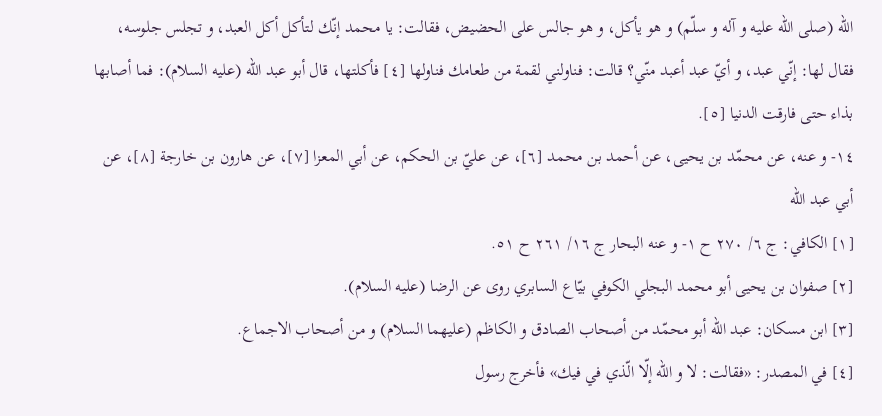اللّه (صلى اللّه عليه و آله و سلّم) و هو يأكل، و هو جالس على الحضيض، فقالت: يا محمد إنّك لتأكل أكل العبد، و تجلس جلوسه، فقال لها: إنّي عبد، و أيّ عبد أعبد منّي؟ قالت: فناولني لقمة من طعامك فناولها [٤] فأكلتها، قال أبو عبد اللّه (عليه السلام): فما أصابها بذاء حتى فارقت الدنيا [٥].
١٤- و عنه، عن محمّد بن يحيى، عن أحمد بن محمد [٦]، عن عليّ بن الحكم، عن أبي المعزا [٧]، عن هارون بن خارجة [٨]، عن أبي عبد اللّه
[١] الكافي: ج ٦/ ٢٧٠ ح ١- و عنه البحار ج ١٦/ ٢٦١ ح ٥١.
[٢] صفوان بن يحيى أبو محمد البجلي الكوفي بيّاع السابري روى عن الرضا (عليه السلام).
[٣] ابن مسكان: عبد اللّه أبو محمّد من أصحاب الصادق و الكاظم (عليهما السلام) و من أصحاب الاجماع.
[٤] في المصدر: «فقالت: لا و اللّه إلّا الّذي في فيك» فأخرج رسول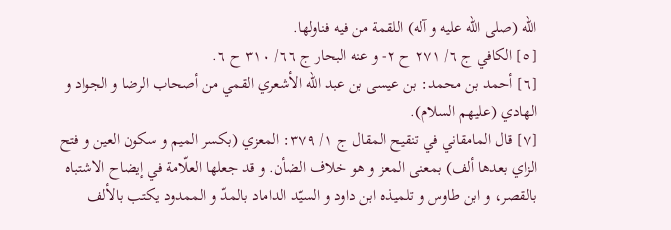اللّه (صلى اللّه عليه و آله) اللقمة من فيه فناولها.
[٥] الكافي ج ٦/ ٢٧١ ح ٢- و عنه البحار ج ٦٦/ ٣١٠ ح ٦.
[٦] أحمد بن محمد: بن عيسى بن عبد اللّه الأشعري القمي من أصحاب الرضا و الجواد و الهادي (عليهم السلام).
[٧] قال المامقاني في تنقيح المقال ج ١/ ٣٧٩: المعزي (بكسر الميم و سكون العين و فتح الزاي بعدها ألف) بمعنى المعز و هو خلاف الضأن. و قد جعلها العلّامة في إيضاح الاشتباه بالقصر، و ابن طاوس و تلميذه ابن داود و السيّد الداماد بالمدّ و الممدود يكتب بالألف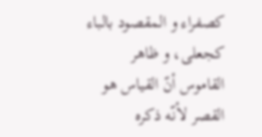كصفراء و المقصود بالباء كجعلى، و ظاهر القاموس أنّ القياس هو القصر لأنّه ذكره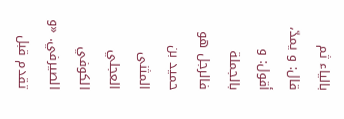بالياء ثم قال: و يمدّ، أقول: و بالجملة فالرجل هو حميد بن المثنى العجلي الكوفي الصيرفي. «و تقدم قبل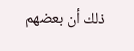ذلك أن بعضهم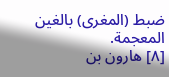ضبط (المغرى) بالغين المعجمة.
[٨] هارون بن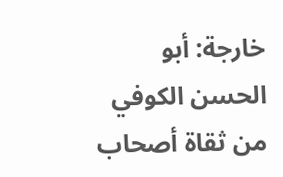خارجة: أبو الحسن الكوفي من ثقاة أصحاب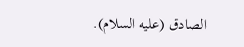الصادق (عليه السلام).